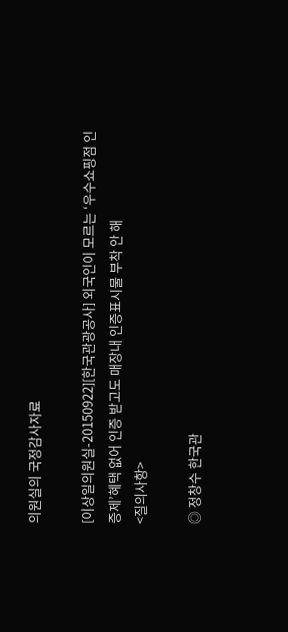의원실의 국정감사자료

[이상일의원실-20150922][한국관광공사] 외국인이 모르는 ‘우수쇼핑점 인증제’혜택 없어 인증 받고도 매장내 인증표시물 부착 안 해
<질의사항>

◎ 정창수 한국관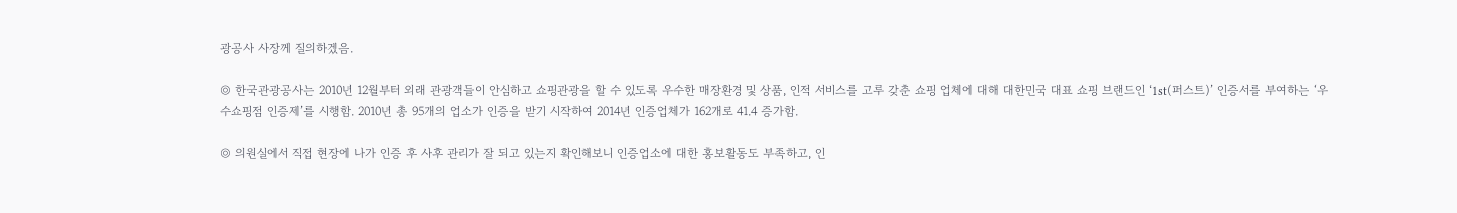광공사 사장께 질의하겠음.

◎ 한국관광공사는 2010년 12월부터 외래 관광객들이 안심하고 쇼핑관광을 할 수 있도록 우수한 매장환경 및 상품, 인적 서비스를 고루 갖춘 쇼핑 업체에 대해 대한민국 대표 쇼핑 브랜드인 ‘1st(퍼스트)’ 인증서를 부여하는 ‘우수쇼핑점 인증제’를 시행함. 2010년 총 95개의 업소가 인증을 받기 시작하여 2014년 인증업체가 162개로 41.4 증가함.

◎ 의원실에서 직접 현장에 나가 인증 후 사후 관리가 잘 되고 있는지 확인해보니 인증업소에 대한 홍보활동도 부족하고, 인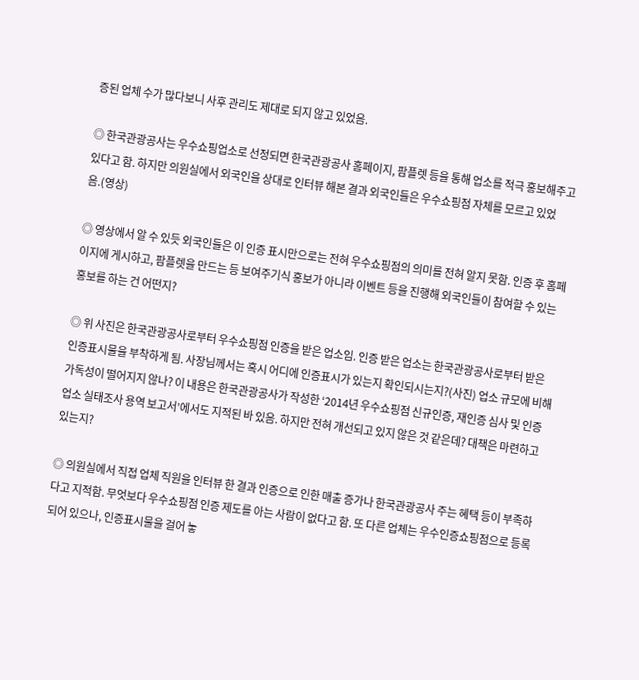증된 업체 수가 많다보니 사후 관리도 제대로 되지 않고 있었음.

◎ 한국관광공사는 우수쇼핑업소로 선정되면 한국관광공사 홈페이지, 팜플렛 등을 통해 업소를 적극 홍보해주고 있다고 함. 하지만 의원실에서 외국인을 상대로 인터뷰 해본 결과 외국인들은 우수쇼핑점 자체를 모르고 있었음.(영상)

◎ 영상에서 알 수 있듯 외국인들은 이 인증 표시만으로는 전혀 우수쇼핑점의 의미를 전혀 알지 못함. 인증 후 홈페이지에 게시하고, 팜플렛을 만드는 등 보여주기식 홍보가 아니라 이벤트 등을 진행해 외국인들이 참여할 수 있는 홍보를 하는 건 어떤지?

◎ 위 사진은 한국관광공사로부터 우수쇼핑점 인증을 받은 업소임. 인증 받은 업소는 한국관광공사로부터 받은 인증표시물을 부착하게 됨. 사장님께서는 혹시 어디에 인증표시가 있는지 확인되시는지?(사진) 업소 규모에 비해 가독성이 떨어지지 않나? 이 내용은 한국관광공사가 작성한 ‘2014년 우수쇼핑점 신규인증, 재인증 심사 및 인증업소 실태조사 용역 보고서’에서도 지적된 바 있음. 하지만 전혀 개선되고 있지 않은 것 같은데? 대책은 마련하고 있는지?

◎ 의원실에서 직접 업체 직원을 인터뷰 한 결과 인증으로 인한 매출 증가나 한국관광공사 주는 혜택 등이 부족하다고 지적함. 무엇보다 우수쇼핑점 인증 제도를 아는 사람이 없다고 함. 또 다른 업체는 우수인증쇼핑점으로 등록되어 있으나, 인증표시물을 걸어 놓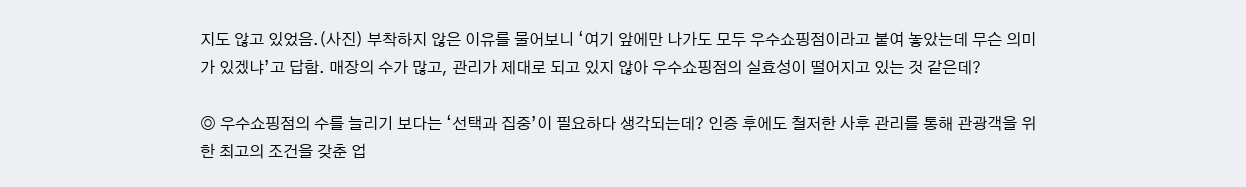지도 않고 있었음.(사진) 부착하지 않은 이유를 물어보니 ‘여기 앞에만 나가도 모두 우수쇼핑점이라고 붙여 놓았는데 무슨 의미가 있겠냐’고 답함. 매장의 수가 많고, 관리가 제대로 되고 있지 않아 우수쇼핑점의 실효성이 떨어지고 있는 것 같은데?

◎ 우수쇼핑점의 수를 늘리기 보다는 ‘선택과 집중’이 필요하다 생각되는데? 인증 후에도 철저한 사후 관리를 통해 관광객을 위한 최고의 조건을 갖춘 업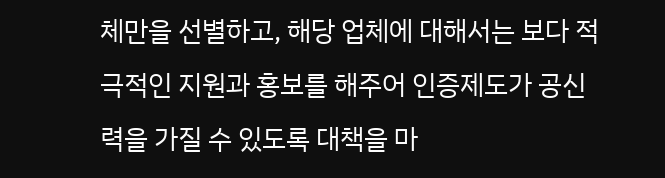체만을 선별하고, 해당 업체에 대해서는 보다 적극적인 지원과 홍보를 해주어 인증제도가 공신력을 가질 수 있도록 대책을 마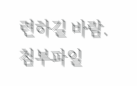련하길 바람.
첨부파일